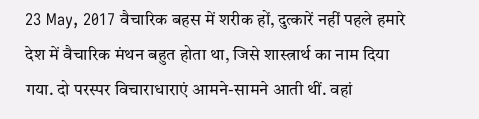23 May, 2017 वैचारिक बहस में शरीक हों, दुत्कारें नहीं पहले हमारे देश में वैचारिक मंथन बहुत होता था, जिसे शास्त्रार्थ का नाम दिया गया. दो परस्पर विचाराधाराएं आमने-सामने आती थीं. वहां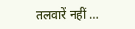तलवारें नहीं …